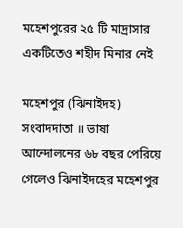মহেশপুরের ২৫ টি মাদ্রাসার একটিতেও শহীদ মিনার নেই

মহেশপুর (ঝিনাইদহ) সংবাদদাতা ॥ ভাষা আন্দোলনের ৬৮ বছর পেরিয়ে গেলেও ঝিনাইদহের মহেশপুর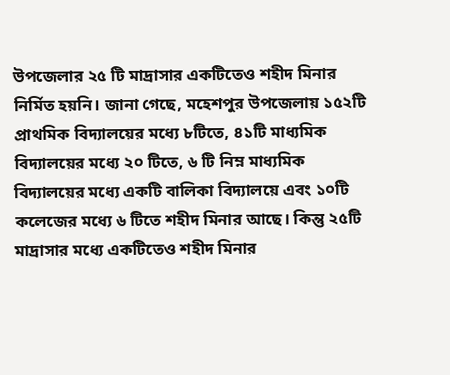উপজেলার ২৫ টি মাদ্রাসার একটিতেও শহীদ মিনার নির্মিত হয়নি। জানা গেছে, মহেশপুর উপজেলায় ১৫২টি প্রাথমিক বিদ্যালয়ের মধ্যে ৮টিতে, ৪১টি মাধ্যমিক বিদ্যালয়ের মধ্যে ২০ টিতে, ৬ টি নিম্ন মাধ্যমিক বিদ্যালয়ের মধ্যে একটি বালিকা বিদ্যালয়ে এবং ১০টি কলেজের মধ্যে ৬ টিতে শহীদ মিনার আছে। কিন্তু ২৫টি মাদ্রাসার মধ্যে একটিতেও শহীদ মিনার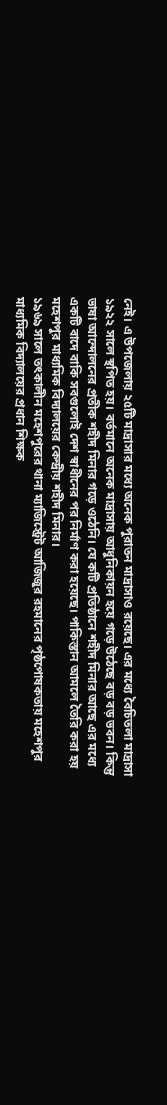নেই। এ উপজেলায় ২৫টি মাদ্রাসার মধ্যে অনেক পুরাতন মাদ্রাসাও রয়েছে। এর মধ্যে বৈচিতলা মাদ্রাসা ১৯২২ সালে স্থপিত হয়। বর্তমানে অনেক মাদ্রাসায় আধুনিকায়ন হয়ে গড়ে উঠেছে বড় বড় ভবন। কিন্তু ভাষা আন্দোলনের প্রতীক শহীদ মিনার গড়ে ওঠেনি। যে কটি প্রতিষ্ঠানে শহীদ মিনার আছে এর মধ্যে একটি বাদে বাকি সবগুলোই দেশ স্বাধীনের পর নির্মাণ করা হয়েছে। পাকিস্তান আমলে তৈরি করা হয় মহেশপুর মাধ্যমিক বিদ্যালয়ের কেন্দ্রীয় শহীদ মিনার।
১৯৬৯ সালে তৎকালীন মহেশপুরের থানা ম্যাজিস্ট্রেট আজিজুর রহমানের পৃষ্ঠপোষকতায় মহেশপুর মাধ্যমিক বিদ্যালয়ের প্রধান শিক্ষক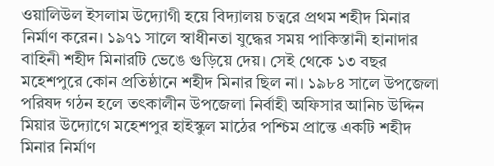ওয়ালিউল ইসলাম উদ্যোগী হয়ে বিদ্যালয় চত্বরে প্রথম শহীদ মিনার নির্মাণ করেন। ১৯৭১ সালে স্বাধীনতা যুদ্ধের সময় পাকিস্তানী হানাদার বাহিনী শহীদ মিনারটি ভেঙে গুড়িয়ে দেয়। সেই থেকে ১৩ বছর মহেশপুরে কোন প্রতিষ্ঠানে শহীদ মিনার ছিল না। ১৯৮৪ সালে উপজেলা পরিষদ গঠন হলে তৎকালীন উপজেলা নির্বাহী অফিসার আনিচ উদ্দিন মিয়ার উদ্যোগে মহেশপুর হাইস্কুল মাঠের পশ্চিম প্রান্তে একটি শহীদ মিনার নির্মাণ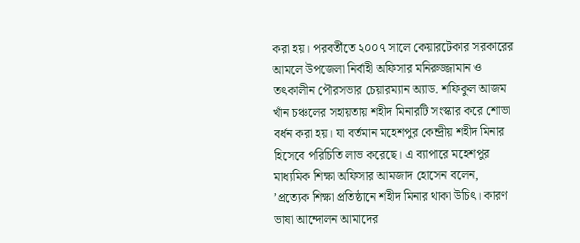করা হয়। পরবর্তীতে ২০০৭ সালে কেয়ারটেকার সরকারের আমলে উপজেলা নির্বাহী অফিসার মনিরুজ্জামান ও তৎকালীন পৌরসভার চেয়ারম্যান অ্যাড. শফিকুল আজম খাঁন চঞ্চলের সহায়তায় শহীদ মিনারটি সংস্কার করে শোভা বর্ধন করা হয়। যা বর্তমান মহেশপুর কেন্দ্রীয় শহীদ মিনার হিসেবে পরিচিতি লাভ করেছে। এ ব্যাপারে মহেশপুর মাধ্যমিক শিক্ষা অফিসার আমজাদ হোসেন বলেন, ’প্রত্যেক শিক্ষা প্রতিষ্ঠানে শহীদ মিনার থাকা উচিৎ। কারণ ভাষা আন্দোলন আমাদের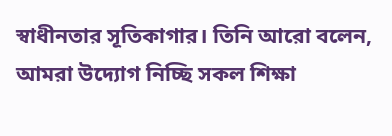স্বাধীনতার সূতিকাগার। তিনি আরো বলেন, আমরা উদ্যোগ নিচ্ছি সকল শিক্ষা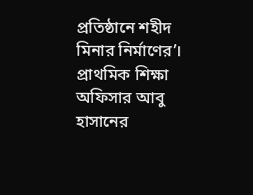প্রতিষ্ঠানে শহীদ মিনার নির্মাণের’। প্রাথমিক শিক্ষা অফিসার আবু হাসানের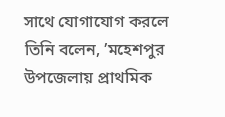সাথে যোগাযোগ করলে তিনি বলেন, ’মহেশপুর উপজেলায় প্রাথমিক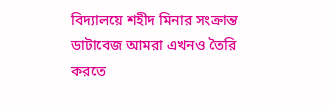বিদ্যালয়ে শহীদ মিনার সংক্রান্ত ডাটাবেজ আমরা এখনও তৈরি করতে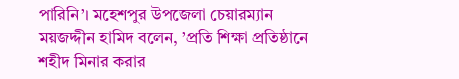পারিনি’। মহেশপুর উপজেলা চেয়ারম্যান ময়জদ্দীন হামিদ বলেন, ’প্রতি শিক্ষা প্রতিষ্ঠানে শহীদ মিনার করার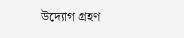উদ্যোগ গ্রহণ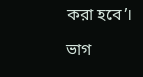করা হবে’।

ভাগ